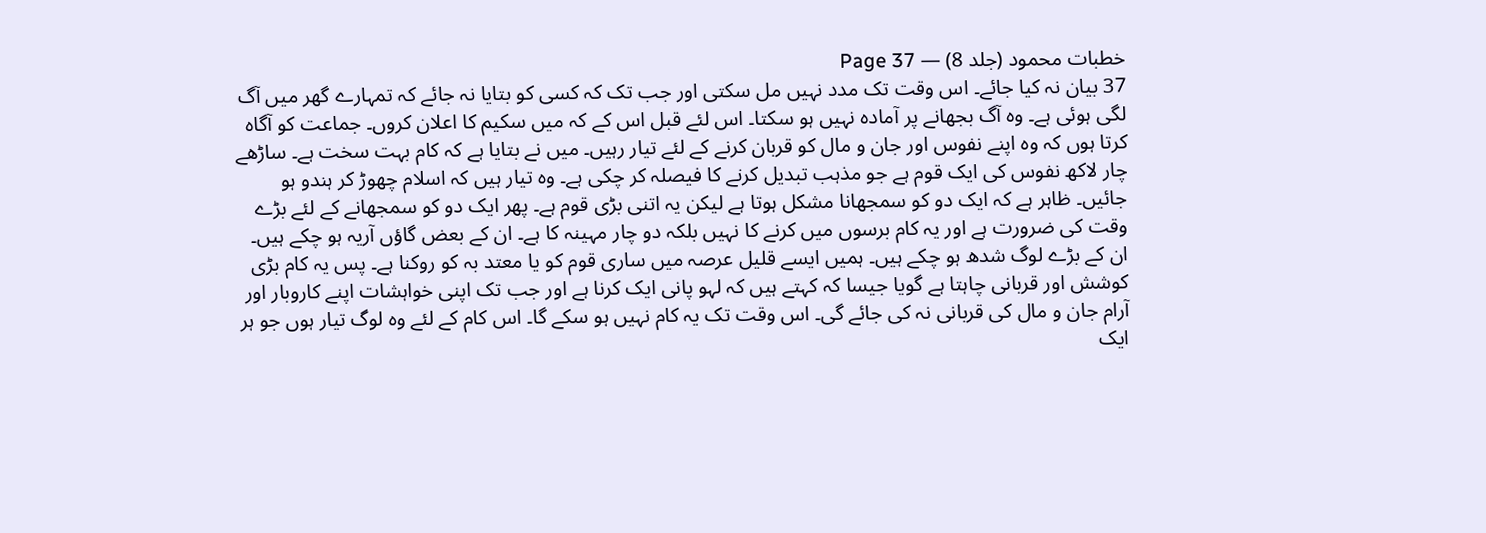خطبات محمود (جلد 8) — Page 37
37 بیان نہ کیا جائے۔ اس وقت تک مدد نہیں مل سکتی اور جب تک کہ کسی کو بتایا نہ جائے کہ تمہارے گھر میں آگ لگی ہوئی ہے۔ وہ آگ بجھانے پر آمادہ نہیں ہو سکتا۔ اس لئے قبل اس کے کہ میں سکیم کا اعلان کروں۔ جماعت کو آگاہ کرتا ہوں کہ وہ اپنے نفوس اور جان و مال کو قربان کرنے کے لئے تیار رہیں۔ میں نے بتایا ہے کہ کام بہت سخت ہے۔ ساڑھے چار لاکھ نفوس کی ایک قوم ہے جو مذہب تبدیل کرنے کا فیصلہ کر چکی ہے۔ وہ تیار ہیں کہ اسلام چھوڑ کر ہندو ہو جائیں۔ ظاہر ہے کہ ایک دو کو سمجھانا مشکل ہوتا ہے لیکن یہ اتنی بڑی قوم ہے۔ پھر ایک دو کو سمجھانے کے لئے بڑے وقت کی ضرورت ہے اور یہ کام برسوں میں کرنے کا نہیں بلکہ دو چار مہینہ کا ہے۔ ان کے بعض گاؤں آریہ ہو چکے ہیں۔ ان کے بڑے لوگ شدھ ہو چکے ہیں۔ ہمیں ایسے قلیل عرصہ میں ساری قوم کو یا معتد بہ کو روکنا ہے۔ پس یہ کام بڑی کوشش اور قربانی چاہتا ہے گویا جیسا کہ کہتے ہیں کہ لہو پانی ایک کرنا ہے اور جب تک اپنی خواہشات اپنے کاروبار اور آرام جان و مال کی قربانی نہ کی جائے گی۔ اس وقت تک یہ کام نہیں ہو سکے گا۔ اس کام کے لئے وہ لوگ تیار ہوں جو ہر ایک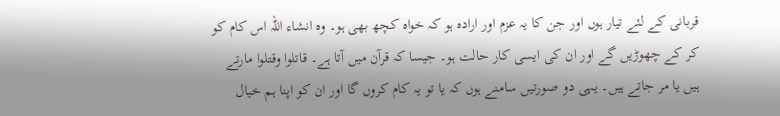قربانی کے لئے تیار ہوں اور جن کا یہ عزم اور ارادہ ہو کہ خواہ کچھ بھی ہو۔ وہ انشاء اللہ اس کام کو کر کے چھوڑیں گے اور ان کی ایسی کار حالت ہو۔ جیسا کہ قرآن میں آتا ہے۔ قاتلوا وقتلوا مارتے ہیں یا مر جاتے ہیں۔ یہی دو صورتیں سامنے ہوں کہ یا تو یہ کام کروں گا اور ان کو اپنا ہم خیال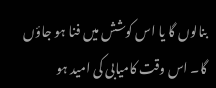بنالوں گا یا اس کوشش میں فنا ہو جاؤں گا۔ اس وقت کامیابی کی امید ہو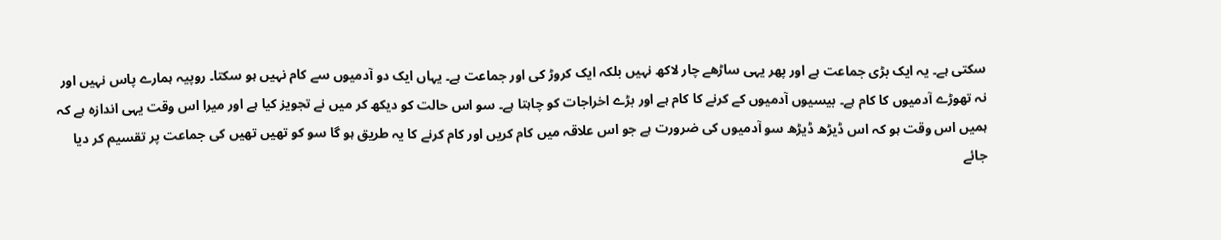سکتی ہے۔ یہ ایک بڑی جماعت ہے اور پھر یہی ساڑھے چار لاکھ نہیں بلکہ ایک کروڑ کی اور جماعت ہے۔ یہاں ایک دو آدمیوں سے کام نہیں ہو سکتا۔ روپیہ ہمارے پاس نہیں اور نہ تھوڑے آدمیوں کا کام ہے۔ بیسیوں آدمیوں کے کرنے کا کام ہے اور بڑے اخراجات کو چاہتا ہے۔ سو اس حالت کو دیکھ کر میں نے تجویز کیا ہے اور میرا اس وقت یہی اندازہ ہے کہ ہمیں اس وقت ہو کہ اس ڈیڑھ ڈیڑھ سو آدمیوں کی ضرورت ہے جو اس علاقہ میں کام کریں اور کام کرنے کا یہ طریق ہو گا سو کو تھیں تھیں کی جماعت پر تقسیم کر دیا جائے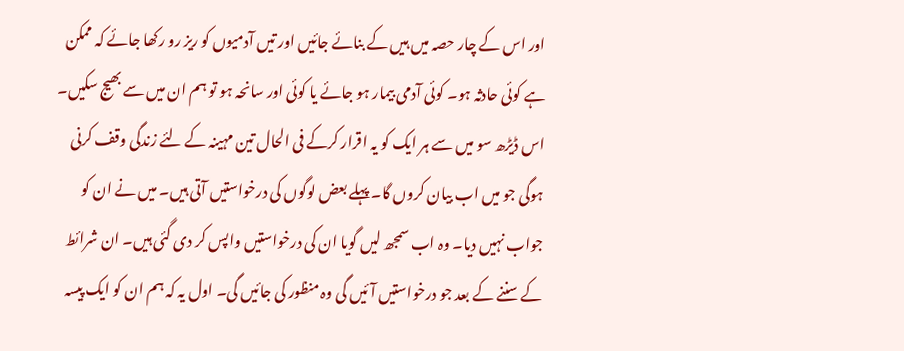اور اس کے چار حصہ میں ہیں کے بنائے جائیں اور تیں آدمیوں کو ریز رو رکھا جائے کہ ممکن ہے کوئی حادثہ ہو۔ کوئی آدمی بیمار ہو جائے یا کوئی اور سانحہ ہو تو ہم ان میں سے بھیج سکیں۔ اس ڈیڑھ سو میں سے ہر ایک کو یہ اقرار کرکے فی الحال تین مہینہ کے لئے زندگی وقف کرنی ہوگی جو میں اب بیان کروں گا۔ پہلے بعض لوگوں کی درخواستیں آتی ہیں۔ میں نے ان کو جواب نہیں دیا۔ وہ اب سمجھ لیں گویا ان کی درخواستیں واپس کر دی گئی ہیں۔ ان شرائط کے سننے کے بعد جو درخواستیں آئیں گی وہ منظور کی جائیں گی۔ اول یہ کہ ہم ان کو ایک پیسہ